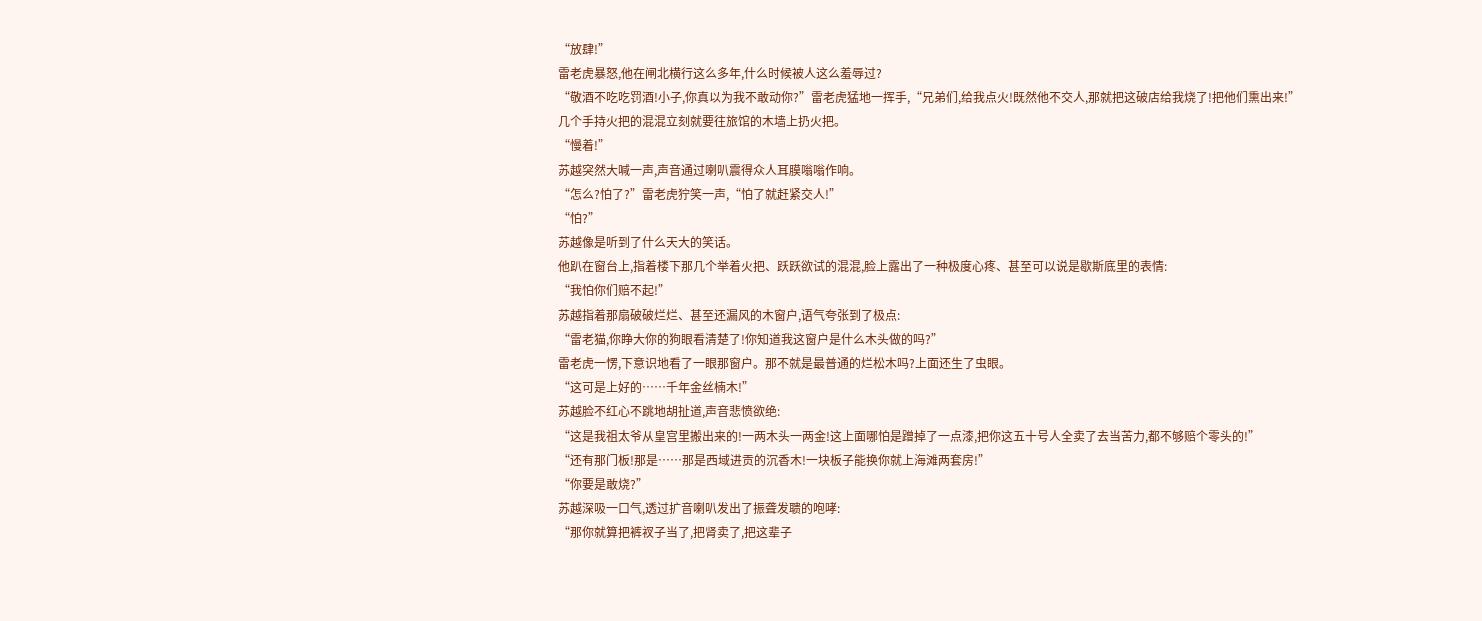“放肆!”
雷老虎暴怒,他在闸北横行这么多年,什么时候被人这么羞辱过?
“敬酒不吃吃罚酒!小子,你真以为我不敢动你?”雷老虎猛地一挥手,“兄弟们,给我点火!既然他不交人,那就把这破店给我烧了!把他们熏出来!”
几个手持火把的混混立刻就要往旅馆的木墙上扔火把。
“慢着!”
苏越突然大喊一声,声音通过喇叭震得众人耳膜嗡嗡作响。
“怎么?怕了?”雷老虎狞笑一声,“怕了就赶紧交人!”
“怕?”
苏越像是听到了什么天大的笑话。
他趴在窗台上,指着楼下那几个举着火把、跃跃欲试的混混,脸上露出了一种极度心疼、甚至可以说是歇斯底里的表情:
“我怕你们赔不起!”
苏越指着那扇破破烂烂、甚至还漏风的木窗户,语气夸张到了极点:
“雷老猫,你睁大你的狗眼看清楚了!你知道我这窗户是什么木头做的吗?”
雷老虎一愣,下意识地看了一眼那窗户。那不就是最普通的烂松木吗?上面还生了虫眼。
“这可是上好的……千年金丝楠木!”
苏越脸不红心不跳地胡扯道,声音悲愤欲绝:
“这是我祖太爷从皇宫里搬出来的!一两木头一两金!这上面哪怕是蹭掉了一点漆,把你这五十号人全卖了去当苦力,都不够赔个零头的!”
“还有那门板!那是……那是西域进贡的沉香木!一块板子能换你就上海滩两套房!”
“你要是敢烧?”
苏越深吸一口气,透过扩音喇叭发出了振聋发聩的咆哮:
“那你就算把裤衩子当了,把肾卖了,把这辈子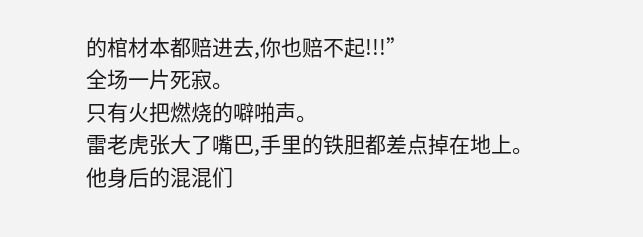的棺材本都赔进去,你也赔不起!!!”
全场一片死寂。
只有火把燃烧的噼啪声。
雷老虎张大了嘴巴,手里的铁胆都差点掉在地上。
他身后的混混们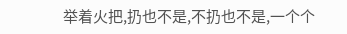举着火把,扔也不是,不扔也不是,一个个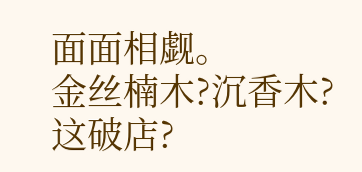面面相觑。
金丝楠木?沉香木?
这破店?